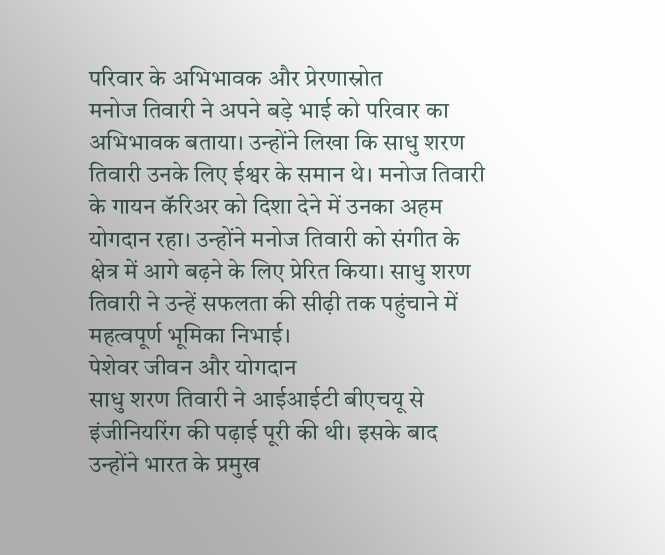परिवार के अभिभावक और प्रेरणास्रोत
मनोज तिवारी ने अपने बड़े भाई को परिवार का अभिभावक बताया। उन्होंने लिखा कि साधु शरण तिवारी उनके लिए ईश्वर के समान थे। मनोज तिवारी के गायन कॅरिअर को दिशा देने में उनका अहम योगदान रहा। उन्होंने मनोज तिवारी को संगीत के क्षेत्र में आगे बढ़ने के लिए प्रेरित किया। साधु शरण तिवारी ने उन्हें सफलता की सीढ़ी तक पहुंचाने में महत्वपूर्ण भूमिका निभाई।
पेशेवर जीवन और योगदान
साधु शरण तिवारी ने आईआईटी बीएचयू से इंजीनियरिंग की पढ़ाई पूरी की थी। इसके बाद उन्होंने भारत के प्रमुख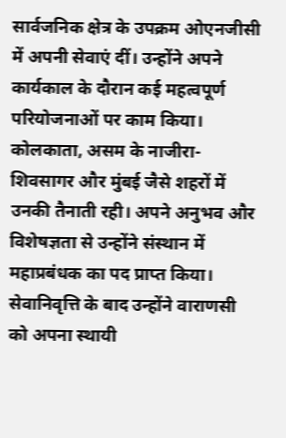सार्वजनिक क्षेत्र के उपक्रम ओएनजीसी में अपनी सेवाएं दीं। उन्होंने अपने कार्यकाल के दौरान कई महत्वपूर्ण परियोजनाओं पर काम किया। कोलकाता, असम के नाजीरा-शिवसागर और मुंबई जैसे शहरों में उनकी तैनाती रही। अपने अनुभव और विशेषज्ञता से उन्होंने संस्थान में महाप्रबंधक का पद प्राप्त किया। सेवानिवृत्ति के बाद उन्होंने वाराणसी को अपना स्थायी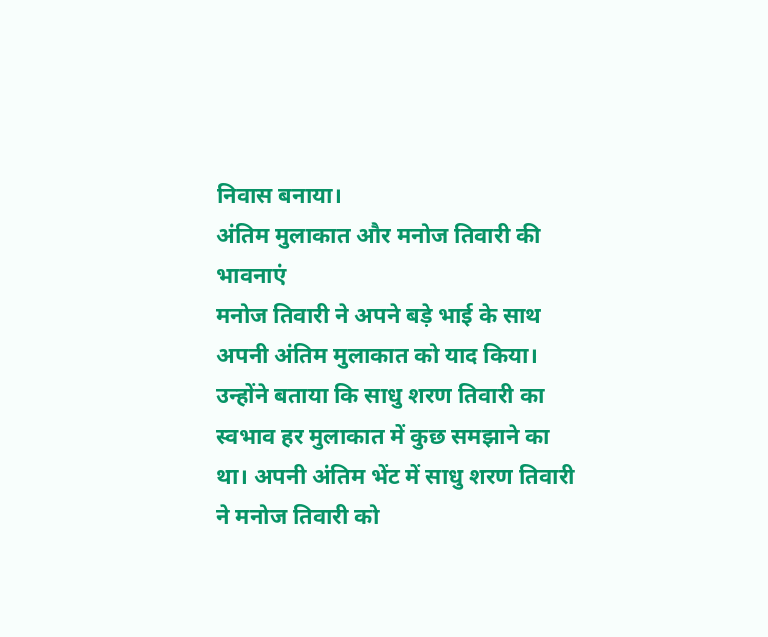निवास बनाया।
अंतिम मुलाकात और मनोज तिवारी की भावनाएं
मनोज तिवारी ने अपने बड़े भाई के साथ अपनी अंतिम मुलाकात को याद किया। उन्होंने बताया कि साधु शरण तिवारी का स्वभाव हर मुलाकात में कुछ समझाने का था। अपनी अंतिम भेंट में साधु शरण तिवारी ने मनोज तिवारी को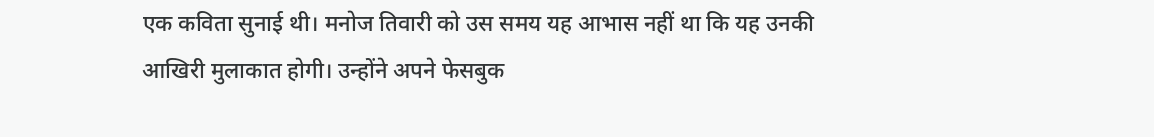एक कविता सुनाई थी। मनोज तिवारी को उस समय यह आभास नहीं था कि यह उनकी आखिरी मुलाकात होगी। उन्होंने अपने फेसबुक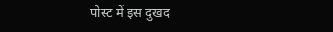पोस्ट में इस दुखद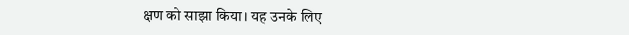क्षण को साझा किया। यह उनके लिए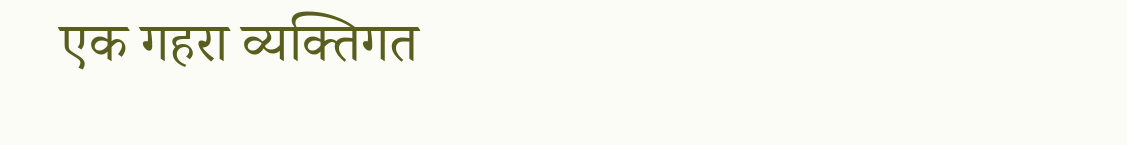एक गहरा व्यक्तिगत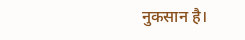नुकसान है।